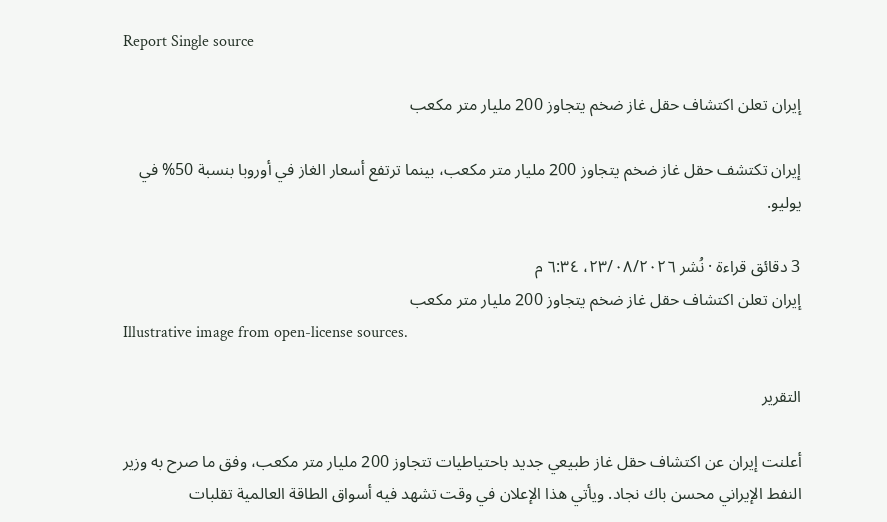Report Single source

إيران تعلن اكتشاف حقل غاز ضخم يتجاوز 200 مليار متر مكعب

إيران تكتشف حقل غاز ضخم يتجاوز 200 مليار متر مكعب، بينما ترتفع أسعار الغاز في أوروبا بنسبة 50% في يوليو.

3 دقائق قراءة · نُشر ٢٣/٠٨/٢٠٢٦، ٦:٣٤ م
إيران تعلن اكتشاف حقل غاز ضخم يتجاوز 200 مليار متر مكعب
Illustrative image from open-license sources.

التقرير

أعلنت إيران عن اكتشاف حقل غاز طبيعي جديد باحتياطيات تتجاوز 200 مليار متر مكعب، وفق ما صرح به وزير النفط الإيراني محسن باك نجاد. ويأتي هذا الإعلان في وقت تشهد فيه أسواق الطاقة العالمية تقلبات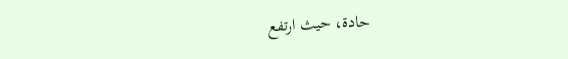حادة، حيث ارتفع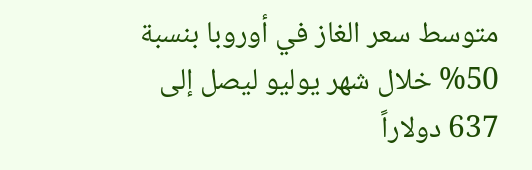متوسط سعر الغاز في أوروبا بنسبة 50% خلال شهر يوليو ليصل إلى 637 دولاراً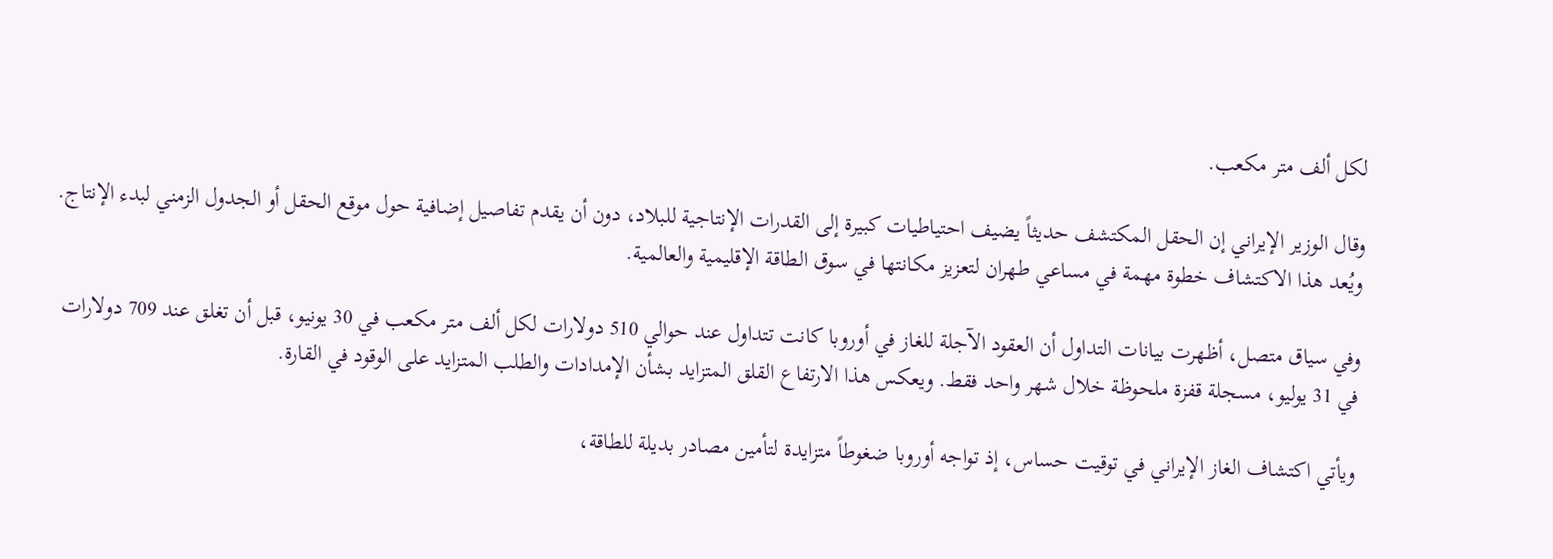لكل ألف متر مكعب.

وقال الوزير الإيراني إن الحقل المكتشف حديثاً يضيف احتياطيات كبيرة إلى القدرات الإنتاجية للبلاد، دون أن يقدم تفاصيل إضافية حول موقع الحقل أو الجدول الزمني لبدء الإنتاج. ويُعد هذا الاكتشاف خطوة مهمة في مساعي طهران لتعزيز مكانتها في سوق الطاقة الإقليمية والعالمية.

وفي سياق متصل، أظهرت بيانات التداول أن العقود الآجلة للغاز في أوروبا كانت تتداول عند حوالي 510 دولارات لكل ألف متر مكعب في 30 يونيو، قبل أن تغلق عند 709 دولارات في 31 يوليو، مسجلة قفزة ملحوظة خلال شهر واحد فقط. ويعكس هذا الارتفاع القلق المتزايد بشأن الإمدادات والطلب المتزايد على الوقود في القارة.

ويأتي اكتشاف الغاز الإيراني في توقيت حساس، إذ تواجه أوروبا ضغوطاً متزايدة لتأمين مصادر بديلة للطاقة،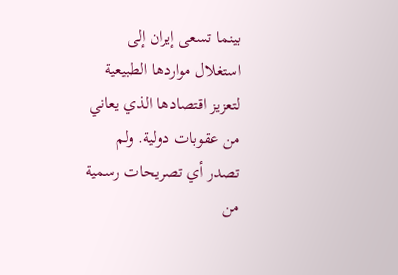بينما تسعى إيران إلى استغلال مواردها الطبيعية لتعزيز اقتصادها الذي يعاني من عقوبات دولية. ولم تصدر أي تصريحات رسمية من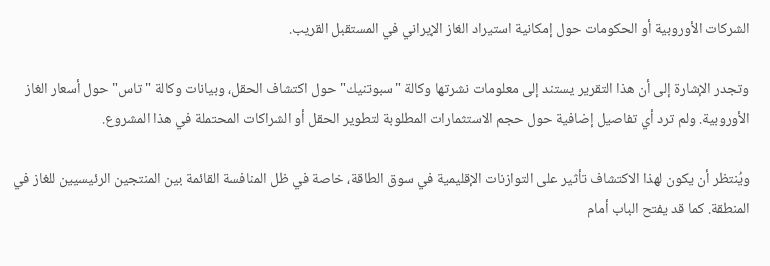الشركات الأوروبية أو الحكومات حول إمكانية استيراد الغاز الإيراني في المستقبل القريب.

وتجدر الإشارة إلى أن هذا التقرير يستند إلى معلومات نشرتها وكالة "سبوتنيك" حول اكتشاف الحقل، وبيانات وكالة "تاس" حول أسعار الغاز الأوروبية. ولم ترد أي تفاصيل إضافية حول حجم الاستثمارات المطلوبة لتطوير الحقل أو الشراكات المحتملة في هذا المشروع.

ويُنتظر أن يكون لهذا الاكتشاف تأثير على التوازنات الإقليمية في سوق الطاقة، خاصة في ظل المنافسة القائمة بين المنتجين الرئيسيين للغاز في المنطقة. كما قد يفتح الباب أمام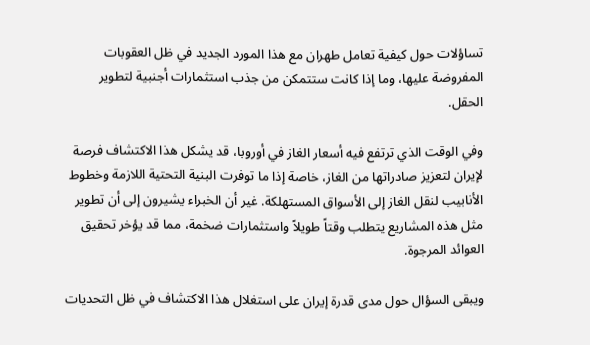تساؤلات حول كيفية تعامل طهران مع هذا المورد الجديد في ظل العقوبات المفروضة عليها، وما إذا كانت ستتمكن من جذب استثمارات أجنبية لتطوير الحقل.

وفي الوقت الذي ترتفع فيه أسعار الغاز في أوروبا، قد يشكل هذا الاكتشاف فرصة لإيران لتعزيز صادراتها من الغاز، خاصة إذا ما توفرت البنية التحتية اللازمة وخطوط الأنابيب لنقل الغاز إلى الأسواق المستهلكة. غير أن الخبراء يشيرون إلى أن تطوير مثل هذه المشاريع يتطلب وقتاً طويلاً واستثمارات ضخمة، مما قد يؤخر تحقيق العوائد المرجوة.

ويبقى السؤال حول مدى قدرة إيران على استغلال هذا الاكتشاف في ظل التحديات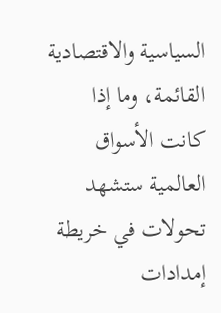السياسية والاقتصادية القائمة، وما إذا كانت الأسواق العالمية ستشهد تحولات في خريطة إمدادات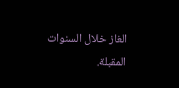الغاز خلال السنوات المقبلة.